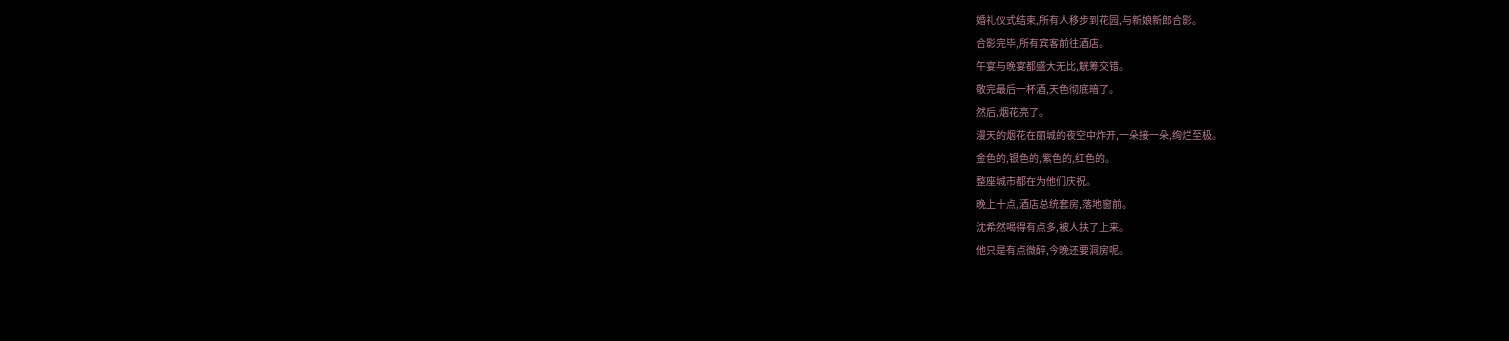婚礼仪式结束,所有人移步到花园,与新娘新郎合影。
合影完毕,所有宾客前往酒店。
午宴与晚宴都盛大无比,觥筹交错。
敬完最后一杯酒,天色彻底暗了。
然后,烟花亮了。
漫天的烟花在丽城的夜空中炸开,一朵接一朵,绚烂至极。
金色的,银色的,紫色的,红色的。
整座城市都在为他们庆祝。
晚上十点,酒店总统套房,落地窗前。
沈希然喝得有点多,被人扶了上来。
他只是有点微醉,今晚还要洞房呢。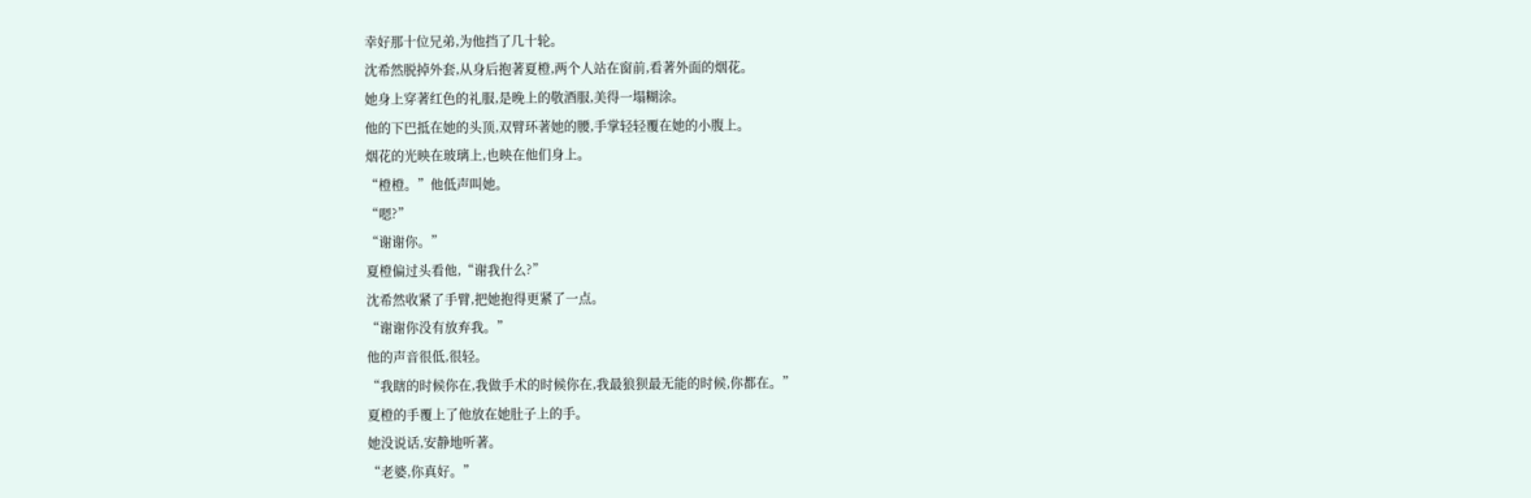幸好那十位兄弟,为他挡了几十轮。
沈希然脱掉外套,从身后抱著夏橙,两个人站在窗前,看著外面的烟花。
她身上穿著红色的礼服,是晚上的敬酒服,美得一塌糊涂。
他的下巴抵在她的头顶,双臂环著她的腰,手掌轻轻覆在她的小腹上。
烟花的光映在玻璃上,也映在他们身上。
“橙橙。”他低声叫她。
“嗯?”
“谢谢你。”
夏橙偏过头看他,“谢我什么?”
沈希然收紧了手臂,把她抱得更紧了一点。
“谢谢你没有放弃我。”
他的声音很低,很轻。
“我瞎的时候你在,我做手术的时候你在,我最狼狈最无能的时候,你都在。”
夏橙的手覆上了他放在她肚子上的手。
她没说话,安静地听著。
“老婆,你真好。”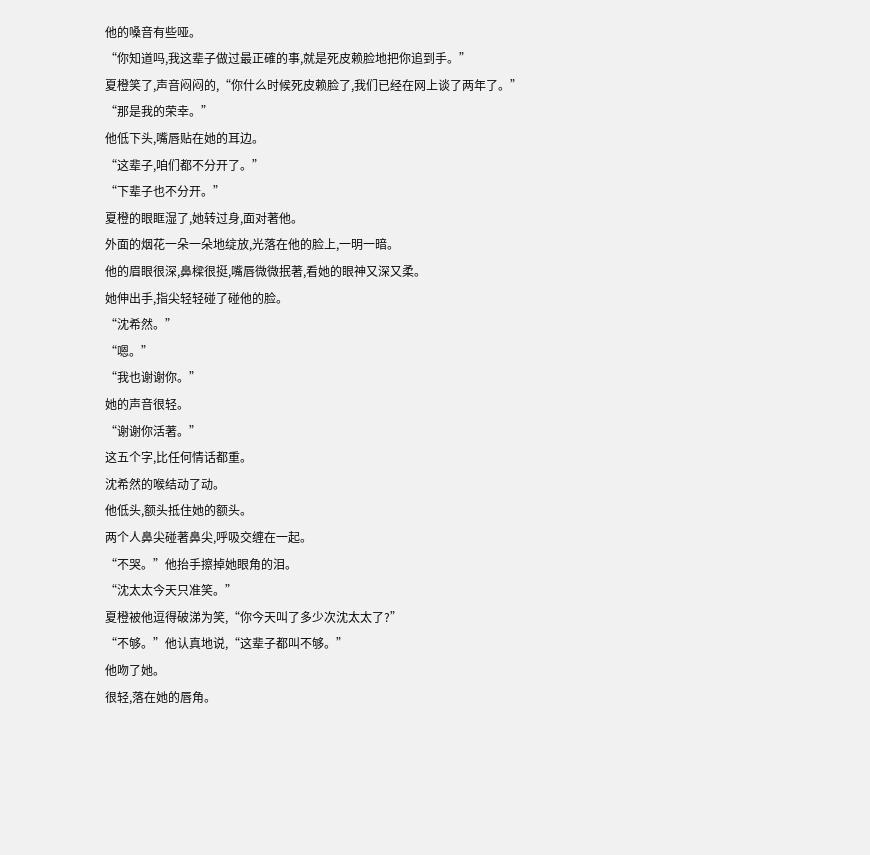他的嗓音有些哑。
“你知道吗,我这辈子做过最正確的事,就是死皮赖脸地把你追到手。”
夏橙笑了,声音闷闷的,“你什么时候死皮赖脸了,我们已经在网上谈了两年了。”
“那是我的荣幸。”
他低下头,嘴唇贴在她的耳边。
“这辈子,咱们都不分开了。”
“下辈子也不分开。”
夏橙的眼眶湿了,她转过身,面对著他。
外面的烟花一朵一朵地绽放,光落在他的脸上,一明一暗。
他的眉眼很深,鼻樑很挺,嘴唇微微抿著,看她的眼神又深又柔。
她伸出手,指尖轻轻碰了碰他的脸。
“沈希然。”
“嗯。”
“我也谢谢你。”
她的声音很轻。
“谢谢你活著。”
这五个字,比任何情话都重。
沈希然的喉结动了动。
他低头,额头抵住她的额头。
两个人鼻尖碰著鼻尖,呼吸交缠在一起。
“不哭。”他抬手擦掉她眼角的泪。
“沈太太今天只准笑。”
夏橙被他逗得破涕为笑,“你今天叫了多少次沈太太了?”
“不够。”他认真地说,“这辈子都叫不够。”
他吻了她。
很轻,落在她的唇角。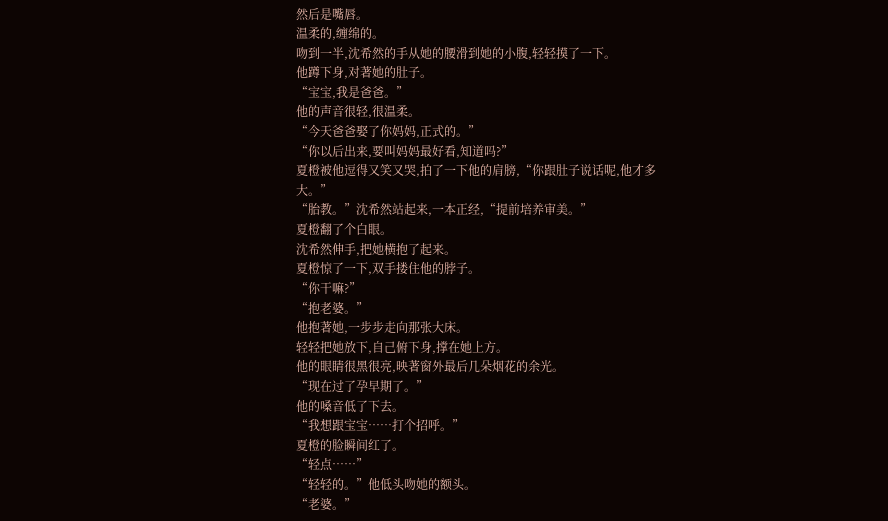然后是嘴唇。
温柔的,缠绵的。
吻到一半,沈希然的手从她的腰滑到她的小腹,轻轻摸了一下。
他蹲下身,对著她的肚子。
“宝宝,我是爸爸。”
他的声音很轻,很温柔。
“今天爸爸娶了你妈妈,正式的。”
“你以后出来,要叫妈妈最好看,知道吗?”
夏橙被他逗得又笑又哭,拍了一下他的肩膀,“你跟肚子说话呢,他才多大。”
“胎教。”沈希然站起来,一本正经,“提前培养审美。”
夏橙翻了个白眼。
沈希然伸手,把她横抱了起来。
夏橙惊了一下,双手搂住他的脖子。
“你干嘛?”
“抱老婆。”
他抱著她,一步步走向那张大床。
轻轻把她放下,自己俯下身,撑在她上方。
他的眼睛很黑很亮,映著窗外最后几朵烟花的余光。
“现在过了孕早期了。”
他的嗓音低了下去。
“我想跟宝宝……打个招呼。”
夏橙的脸瞬间红了。
“轻点……”
“轻轻的。”他低头吻她的额头。
“老婆。”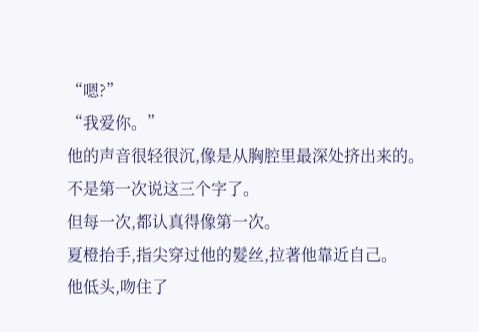“嗯?”
“我爱你。”
他的声音很轻很沉,像是从胸腔里最深处挤出来的。
不是第一次说这三个字了。
但每一次,都认真得像第一次。
夏橙抬手,指尖穿过他的髮丝,拉著他靠近自己。
他低头,吻住了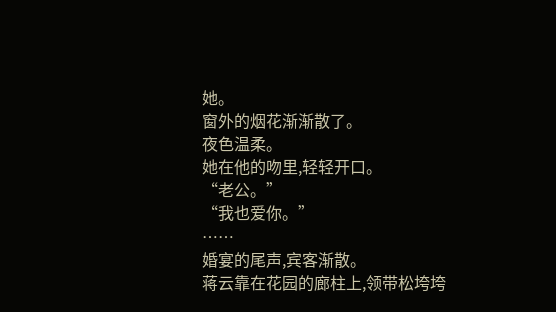她。
窗外的烟花渐渐散了。
夜色温柔。
她在他的吻里,轻轻开口。
“老公。”
“我也爱你。”
……
婚宴的尾声,宾客渐散。
蒋云靠在花园的廊柱上,领带松垮垮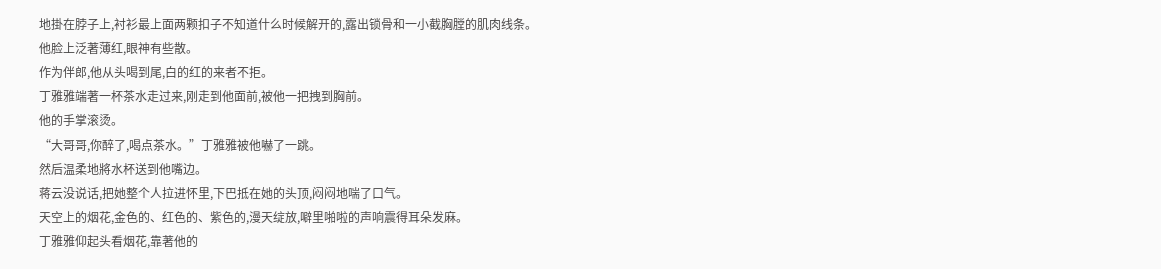地掛在脖子上,衬衫最上面两颗扣子不知道什么时候解开的,露出锁骨和一小截胸膛的肌肉线条。
他脸上泛著薄红,眼神有些散。
作为伴郎,他从头喝到尾,白的红的来者不拒。
丁雅雅端著一杯茶水走过来,刚走到他面前,被他一把拽到胸前。
他的手掌滚烫。
“大哥哥,你醉了,喝点茶水。”丁雅雅被他嚇了一跳。
然后温柔地將水杯送到他嘴边。
蒋云没说话,把她整个人拉进怀里,下巴抵在她的头顶,闷闷地喘了口气。
天空上的烟花,金色的、红色的、紫色的,漫天绽放,噼里啪啦的声响震得耳朵发麻。
丁雅雅仰起头看烟花,靠著他的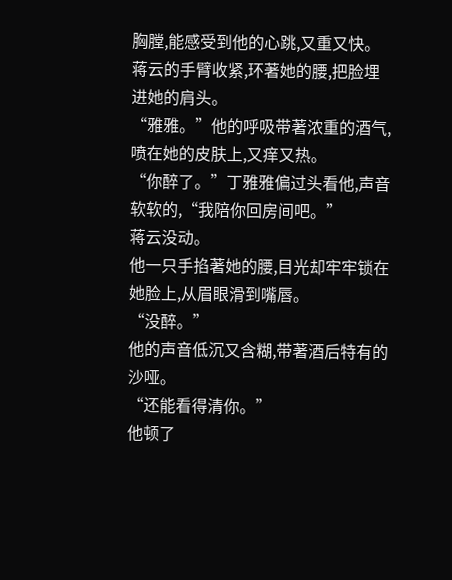胸膛,能感受到他的心跳,又重又快。
蒋云的手臂收紧,环著她的腰,把脸埋进她的肩头。
“雅雅。”他的呼吸带著浓重的酒气,喷在她的皮肤上,又痒又热。
“你醉了。”丁雅雅偏过头看他,声音软软的,“我陪你回房间吧。”
蒋云没动。
他一只手掐著她的腰,目光却牢牢锁在她脸上,从眉眼滑到嘴唇。
“没醉。”
他的声音低沉又含糊,带著酒后特有的沙哑。
“还能看得清你。”
他顿了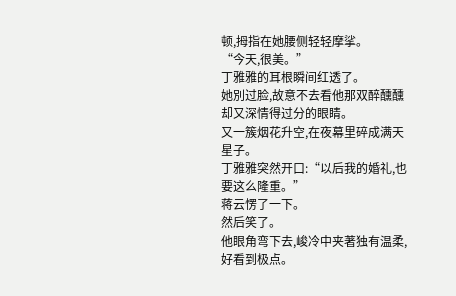顿,拇指在她腰侧轻轻摩挲。
“今天,很美。”
丁雅雅的耳根瞬间红透了。
她別过脸,故意不去看他那双醉醺醺却又深情得过分的眼睛。
又一簇烟花升空,在夜幕里碎成满天星子。
丁雅雅突然开口:“以后我的婚礼,也要这么隆重。”
蒋云愣了一下。
然后笑了。
他眼角弯下去,峻冷中夹著独有温柔,好看到极点。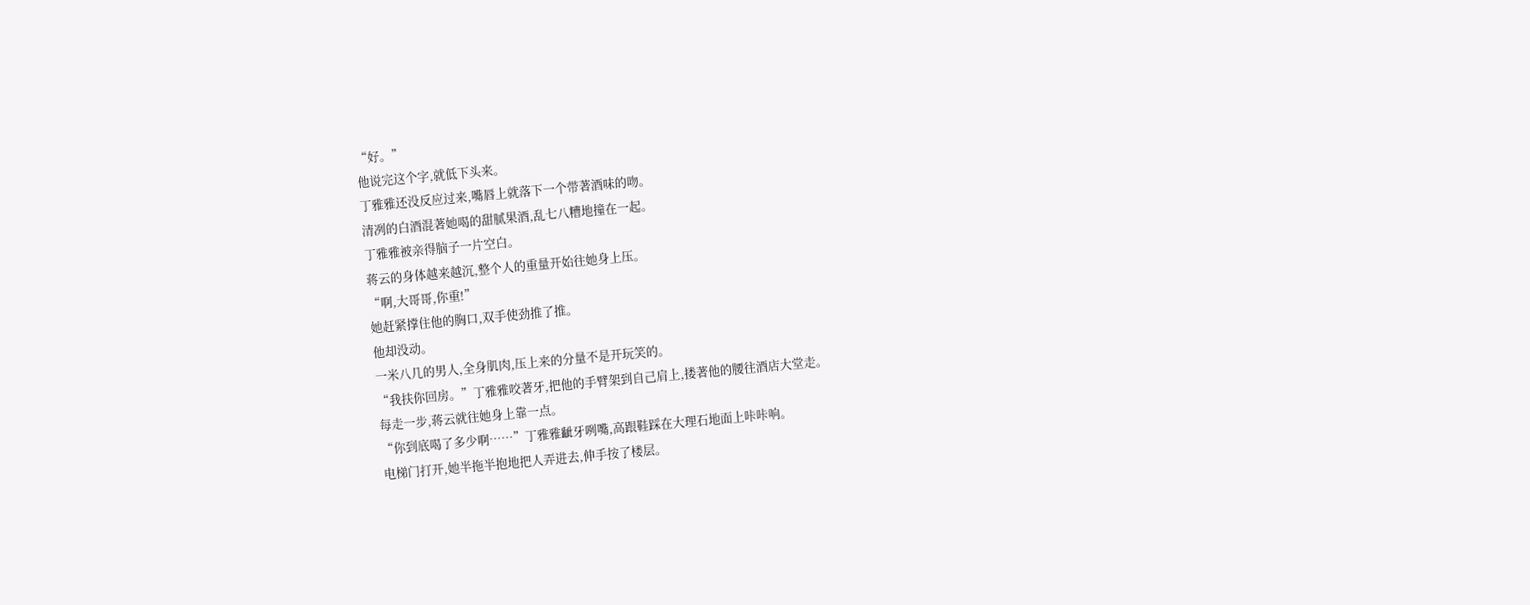“好。”
他说完这个字,就低下头来。
丁雅雅还没反应过来,嘴唇上就落下一个带著酒味的吻。
清冽的白酒混著她喝的甜腻果酒,乱七八糟地撞在一起。
丁雅雅被亲得脑子一片空白。
蒋云的身体越来越沉,整个人的重量开始往她身上压。
“啊,大哥哥,你重!”
她赶紧撑住他的胸口,双手使劲推了推。
他却没动。
一米八几的男人,全身肌肉,压上来的分量不是开玩笑的。
“我扶你回房。”丁雅雅咬著牙,把他的手臂架到自己肩上,搂著他的腰往酒店大堂走。
每走一步,蒋云就往她身上靠一点。
“你到底喝了多少啊……”丁雅雅齜牙咧嘴,高跟鞋踩在大理石地面上咔咔响。
电梯门打开,她半拖半抱地把人弄进去,伸手按了楼层。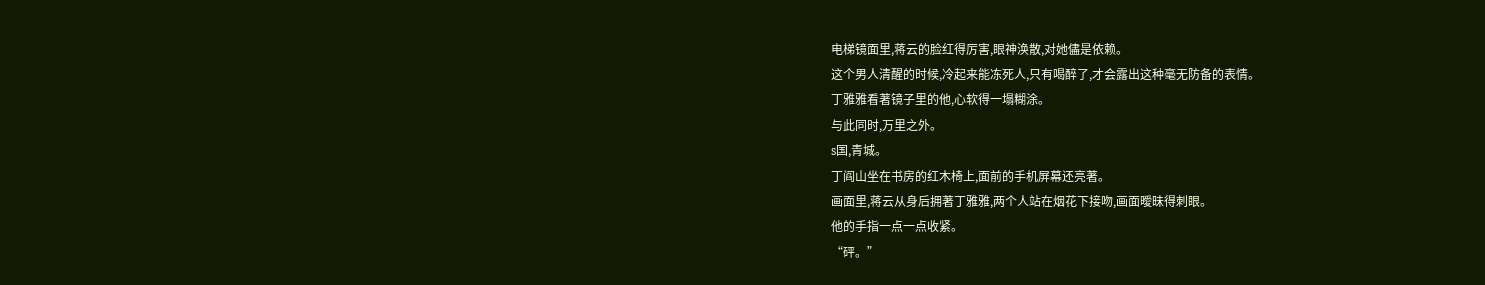电梯镜面里,蒋云的脸红得厉害,眼神涣散,对她儘是依赖。
这个男人清醒的时候,冷起来能冻死人,只有喝醉了,才会露出这种毫无防备的表情。
丁雅雅看著镜子里的他,心软得一塌糊涂。
与此同时,万里之外。
s国,青城。
丁阎山坐在书房的红木椅上,面前的手机屏幕还亮著。
画面里,蒋云从身后拥著丁雅雅,两个人站在烟花下接吻,画面曖昧得刺眼。
他的手指一点一点收紧。
“砰。”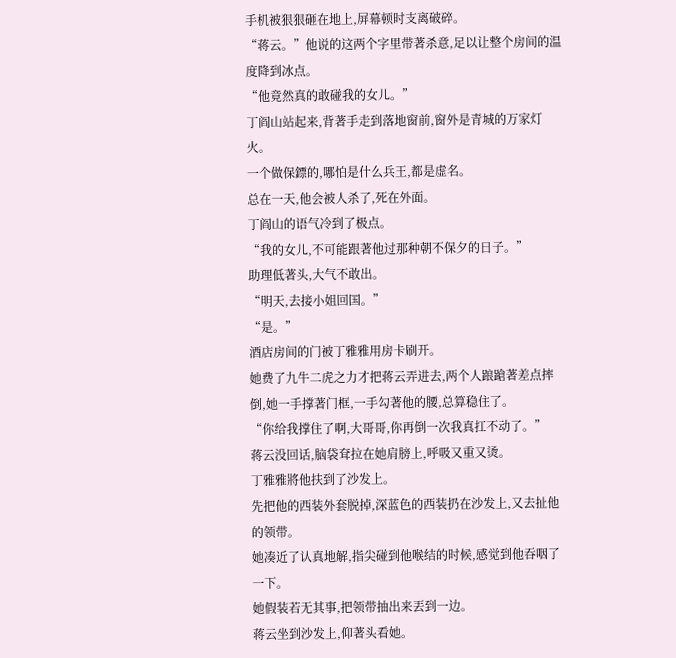手机被狠狠砸在地上,屏幕顿时支离破碎。
“蒋云。”他说的这两个字里带著杀意,足以让整个房间的温度降到冰点。
“他竟然真的敢碰我的女儿。”
丁阎山站起来,背著手走到落地窗前,窗外是青城的万家灯火。
一个做保鏢的,哪怕是什么兵王,都是虚名。
总在一天,他会被人杀了,死在外面。
丁阎山的语气冷到了极点。
“我的女儿,不可能跟著他过那种朝不保夕的日子。”
助理低著头,大气不敢出。
“明天,去接小姐回国。”
“是。”
酒店房间的门被丁雅雅用房卡刷开。
她费了九牛二虎之力才把蒋云弄进去,两个人踉蹌著差点摔倒,她一手撑著门框,一手勾著他的腰,总算稳住了。
“你给我撑住了啊,大哥哥,你再倒一次我真扛不动了。”
蒋云没回话,脑袋耷拉在她肩膀上,呼吸又重又烫。
丁雅雅將他扶到了沙发上。
先把他的西装外套脱掉,深蓝色的西装扔在沙发上,又去扯他的领带。
她凑近了认真地解,指尖碰到他喉结的时候,感觉到他吞咽了一下。
她假装若无其事,把领带抽出来丟到一边。
蒋云坐到沙发上,仰著头看她。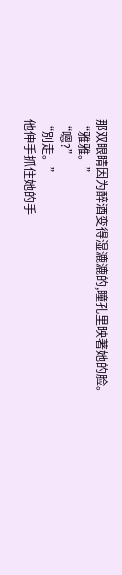那双眼睛因为醉酒变得湿漉漉的,瞳孔里映著她的脸。
“雅雅。”
“嗯?”
“別走。”
他伸手抓住她的手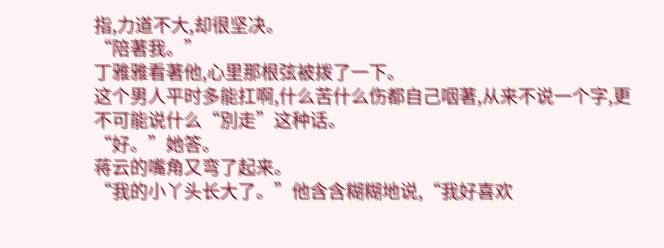指,力道不大,却很坚决。
“陪著我。”
丁雅雅看著他,心里那根弦被拨了一下。
这个男人平时多能扛啊,什么苦什么伤都自己咽著,从来不说一个字,更不可能说什么“別走”这种话。
“好。”她答。
蒋云的嘴角又弯了起来。
“我的小丫头长大了。”他含含糊糊地说,“我好喜欢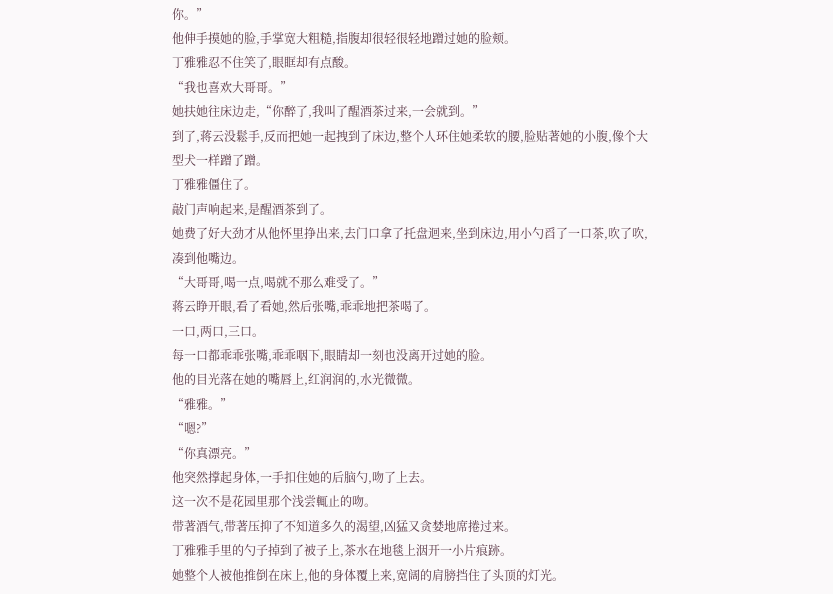你。”
他伸手摸她的脸,手掌宽大粗糙,指腹却很轻很轻地蹭过她的脸颊。
丁雅雅忍不住笑了,眼眶却有点酸。
“我也喜欢大哥哥。”
她扶她往床边走,“你醉了,我叫了醒酒茶过来,一会就到。”
到了,蒋云没鬆手,反而把她一起拽到了床边,整个人环住她柔软的腰,脸贴著她的小腹,像个大型犬一样蹭了蹭。
丁雅雅僵住了。
敲门声响起来,是醒酒茶到了。
她费了好大劲才从他怀里挣出来,去门口拿了托盘迴来,坐到床边,用小勺舀了一口茶,吹了吹,凑到他嘴边。
“大哥哥,喝一点,喝就不那么难受了。”
蒋云睁开眼,看了看她,然后张嘴,乖乖地把茶喝了。
一口,两口,三口。
每一口都乖乖张嘴,乖乖咽下,眼睛却一刻也没离开过她的脸。
他的目光落在她的嘴唇上,红润润的,水光微微。
“雅雅。”
“嗯?”
“你真漂亮。”
他突然撑起身体,一手扣住她的后脑勺,吻了上去。
这一次不是花园里那个浅尝輒止的吻。
带著酒气,带著压抑了不知道多久的渴望,凶猛又贪婪地席捲过来。
丁雅雅手里的勺子掉到了被子上,茶水在地毯上洇开一小片痕跡。
她整个人被他推倒在床上,他的身体覆上来,宽阔的肩膀挡住了头顶的灯光。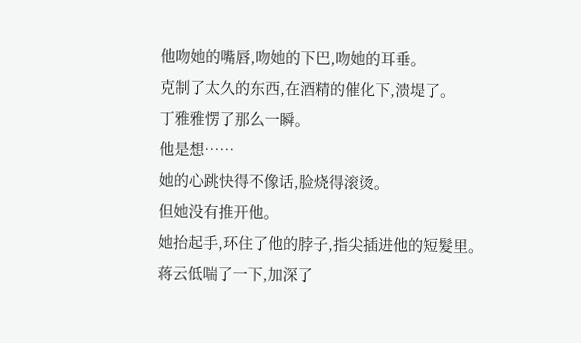他吻她的嘴唇,吻她的下巴,吻她的耳垂。
克制了太久的东西,在酒精的催化下,溃堤了。
丁雅雅愣了那么一瞬。
他是想……
她的心跳快得不像话,脸烧得滚烫。
但她没有推开他。
她抬起手,环住了他的脖子,指尖插进他的短髮里。
蒋云低喘了一下,加深了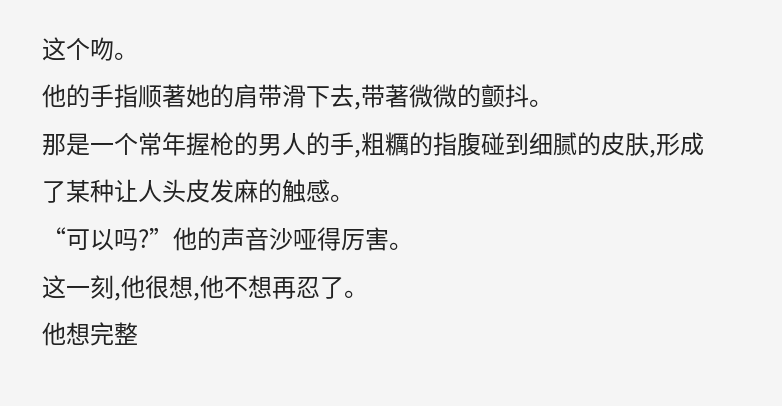这个吻。
他的手指顺著她的肩带滑下去,带著微微的颤抖。
那是一个常年握枪的男人的手,粗糲的指腹碰到细腻的皮肤,形成了某种让人头皮发麻的触感。
“可以吗?”他的声音沙哑得厉害。
这一刻,他很想,他不想再忍了。
他想完整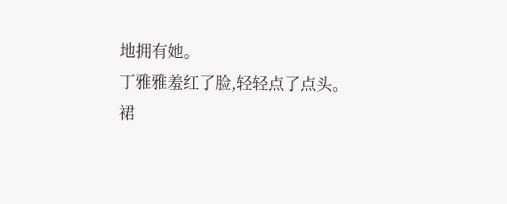地拥有她。
丁雅雅羞红了脸,轻轻点了点头。
裙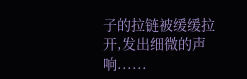子的拉链被缓缓拉开,发出细微的声响......